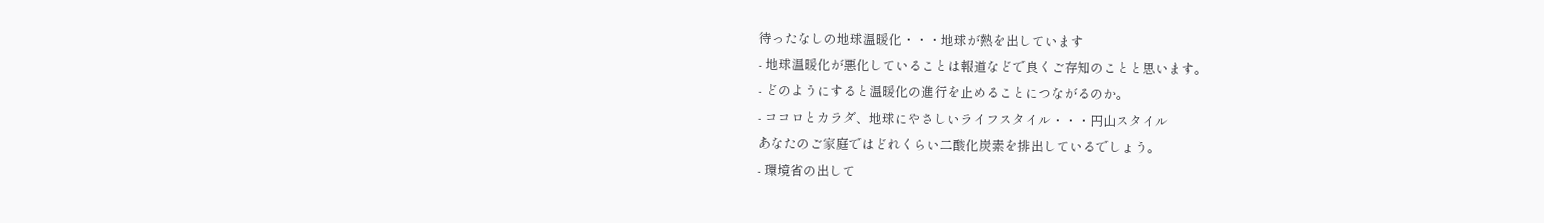待ったなしの地球温暖化・・・地球が熱を出しています
- 地球温暖化が悪化していることは報道などで良くご存知のことと思います。
- どのようにすると温暖化の進行を止めることにつながるのか。
- ココロとカラダ、地球にやさしいライフスタイル・・・円山スタイル
あなたのご家庭ではどれくらい二酸化炭素を排出しているでしょう。
- 環境省の出して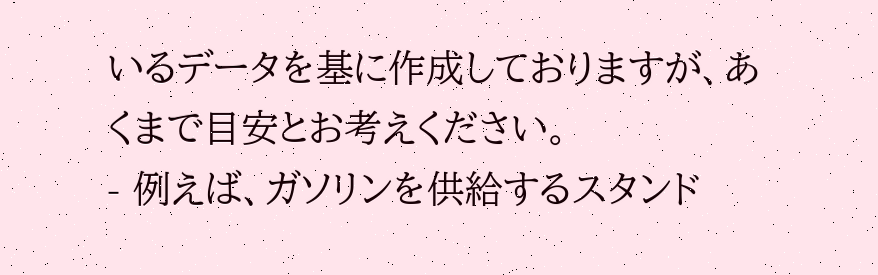いるデータを基に作成しておりますが、あくまで目安とお考えください。
- 例えば、ガソリンを供給するスタンド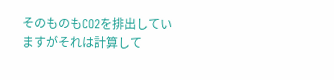そのものもCO2を排出していますがそれは計算して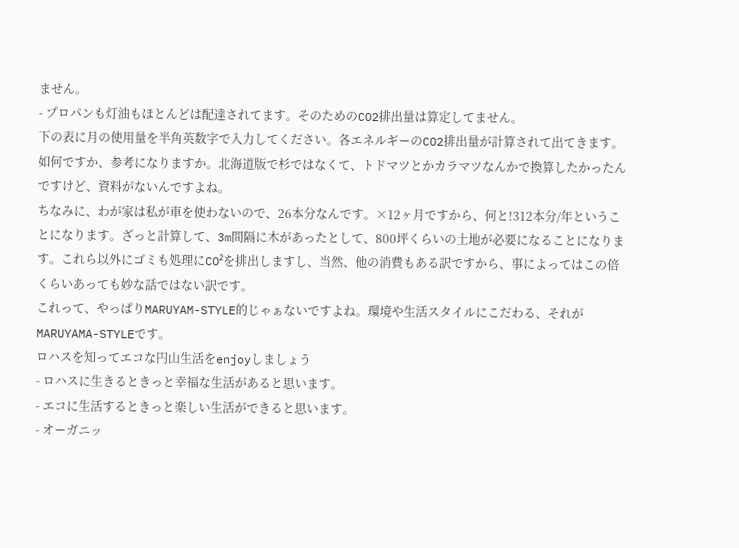ません。
- プロパンも灯油もほとんどは配達されてます。そのためのCO2排出量は算定してません。
下の表に月の使用量を半角英数字で入力してください。各エネルギーのCO2排出量が計算されて出てきます。
如何ですか、参考になりますか。北海道版で杉ではなくて、トドマツとかカラマツなんかで換算したかったんですけど、資料がないんですよね。
ちなみに、わが家は私が車を使わないので、26本分なんです。×12ヶ月ですから、何と!312本分/年ということになります。ざっと計算して、3m間隔に木があったとして、800坪くらいの土地が必要になることになります。これら以外にゴミも処理にCO²を排出しますし、当然、他の消費もある訳ですから、事によってはこの倍くらいあっても妙な話ではない訳です。
これって、やっぱりMARUYAM-STYLE的じゃぁないですよね。環境や生活スタイルにこだわる、それがMARUYAMA-STYLEです。
ロハスを知ってエコな円山生活をenjoyしましょう
- ロハスに生きるときっと幸福な生活があると思います。
- エコに生活するときっと楽しい生活ができると思います。
- オーガニッ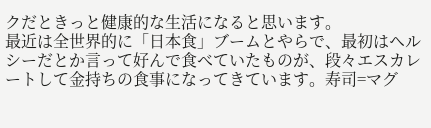クだときっと健康的な生活になると思います。
最近は全世界的に「日本食」ブームとやらで、最初はヘルシーだとか言って好んで食べていたものが、段々エスカレートして金持ちの食事になってきています。寿司=マグ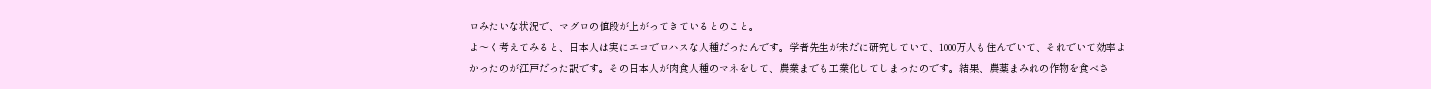ロみたいな状況で、マグロの値段が上がってきているとのこと。
よ〜く考えてみると、日本人は実にエコでロハスな人種だったんです。学者先生が未だに研究していて、1000万人も住んでいて、それでいて効率よかったのが江戸だった訳です。その日本人が肉食人種のマネをして、農業までも工業化してしまったのです。結果、農薬まみれの作物を食べさ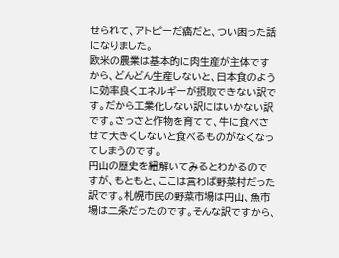せられて、アトピーだ癌だと、つい困った話になりました。
欧米の農業は基本的に肉生産が主体ですから、どんどん生産しないと、日本食のように効率良くエネルギーが摂取できない訳です。だから工業化しない訳にはいかない訳です。さっさと作物を育てて、牛に食べさせて大きくしないと食べるものがなくなってしまうのです。
円山の歴史を紐解いてみるとわかるのですが、もともと、ここは言わば野菜村だった訳です。札幌市民の野菜市場は円山、魚市場は二条だったのです。そんな訳ですから、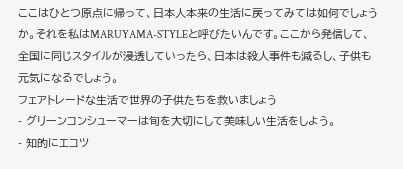ここはひとつ原点に帰って、日本人本来の生活に戻ってみては如何でしょうか。それを私はMARUYAMA-STYLEと呼びたいんです。ここから発信して、全国に同じスタイルが浸透していったら、日本は殺人事件も減るし、子供も元気になるでしょう。
フェアトレードな生活で世界の子供たちを救いましょう
- グリーンコンシューマーは旬を大切にして美味しい生活をしよう。
- 知的にエコツ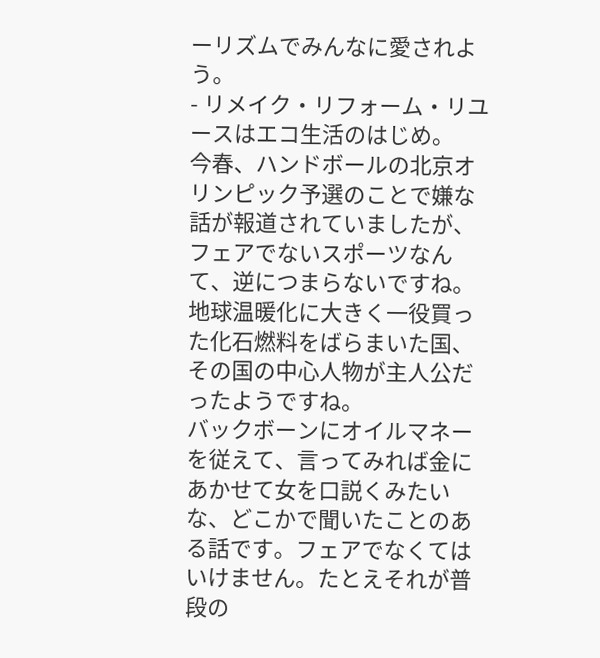ーリズムでみんなに愛されよう。
- リメイク・リフォーム・リユースはエコ生活のはじめ。
今春、ハンドボールの北京オリンピック予選のことで嫌な話が報道されていましたが、フェアでないスポーツなんて、逆につまらないですね。地球温暖化に大きく一役買った化石燃料をばらまいた国、その国の中心人物が主人公だったようですね。
バックボーンにオイルマネーを従えて、言ってみれば金にあかせて女を口説くみたいな、どこかで聞いたことのある話です。フェアでなくてはいけません。たとえそれが普段の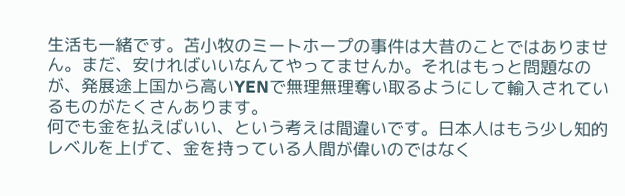生活も一緒です。苫小牧のミートホープの事件は大昔のことではありません。まだ、安ければいいなんてやってませんか。それはもっと問題なのが、発展途上国から高いYENで無理無理奪い取るようにして輸入されているものがたくさんあります。
何でも金を払えばいい、という考えは間違いです。日本人はもう少し知的レベルを上げて、金を持っている人間が偉いのではなく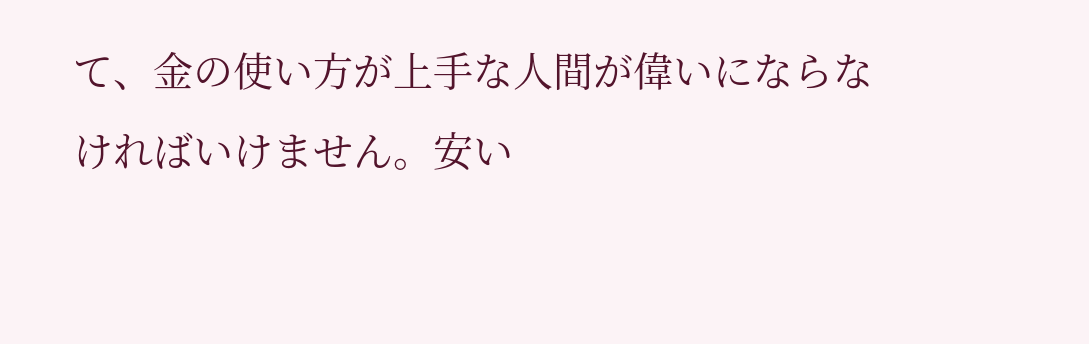て、金の使い方が上手な人間が偉いにならなければいけません。安い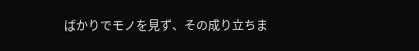ばかりでモノを見ず、その成り立ちま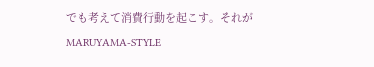でも考えて消費行動を起こす。それがMARUYAMA-STYLE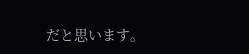だと思います。